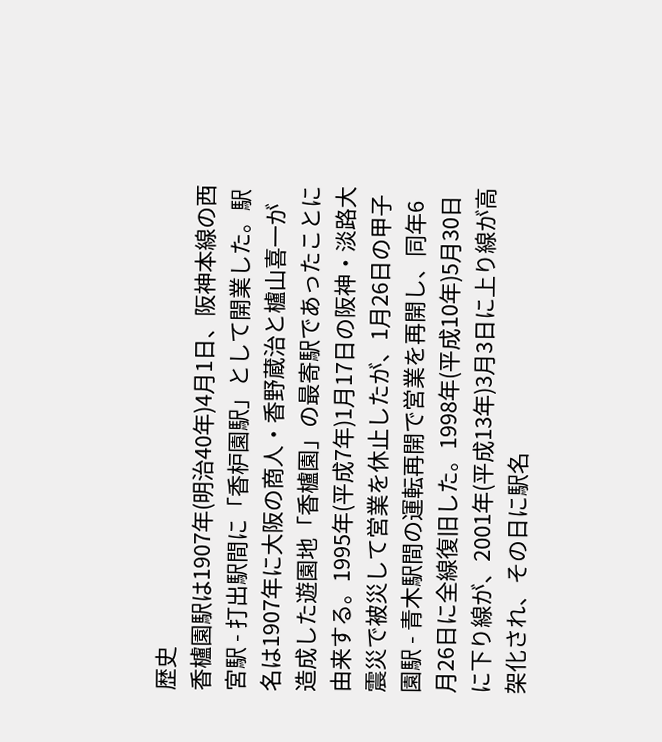歴史
香櫨園駅は1907年(明治40年)4月1日、阪神本線の西宮駅 - 打出駅間に「香枦園駅」として開業した。駅名は1907年に大阪の商人・香野蔵治と櫨山喜一が造成した遊園地「香櫨園」の最寄駅であったことに由来する。1995年(平成7年)1月17日の阪神・淡路大震災で被災して営業を休止したが、1月26日の甲子園駅 - 青木駅間の運転再開で営業を再開し、同年6月26日に全線復旧した。1998年(平成10年)5月30日に下り線が、2001年(平成13年)3月3日に上り線が高架化され、その日に駅名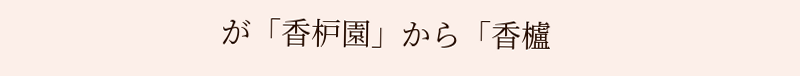が「香枦園」から「香櫨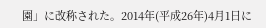園」に改称された。2014年(平成26年)4月1日に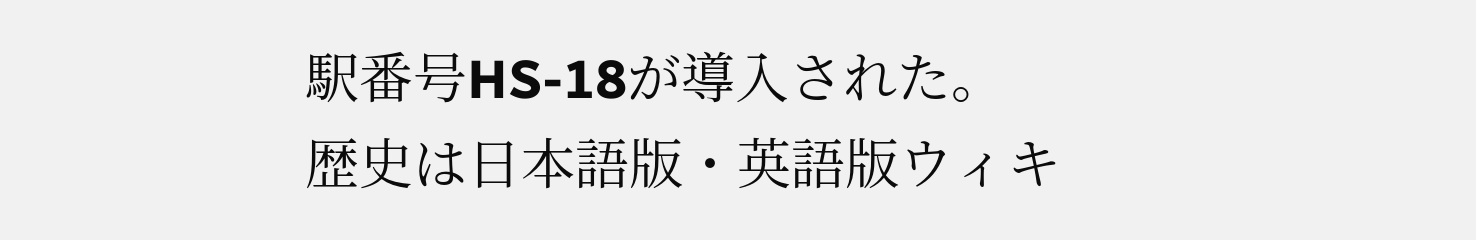駅番号HS-18が導入された。
歴史は日本語版・英語版ウィキ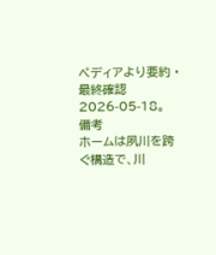ペディアより要約 · 最終確認 2026-05-18。
備考
ホームは夙川を跨ぐ構造で、川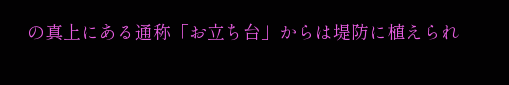の真上にある通称「お立ち台」からは堤防に植えられ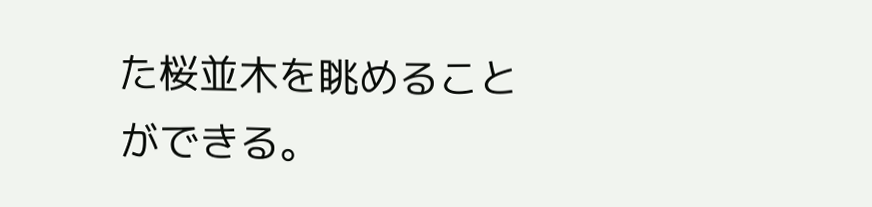た桜並木を眺めることができる。